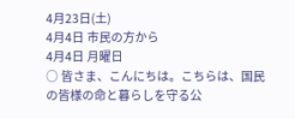4月23日(土)
4月4日 市民の方から
4月4日 月曜日
○ 皆さま、こんにちは。こちらは、国民の皆様の命と暮らしを守る公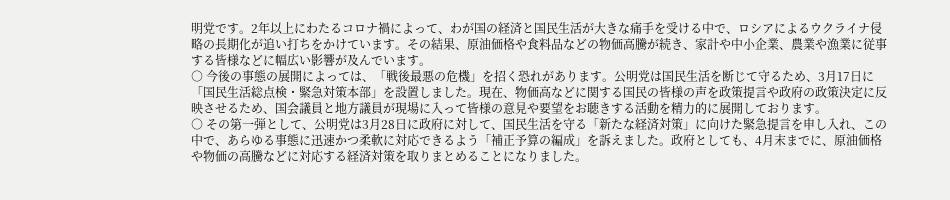明党です。2年以上にわたるコロナ禍によって、わが国の経済と国民生活が大きな痛手を受ける中で、ロシアによるウクライナ侵略の長期化が追い打ちをかけています。その結果、原油価格や食料品などの物価高騰が続き、家計や中小企業、農業や漁業に従事する皆様などに幅広い影響が及んでいます。
○ 今後の事態の展開によっては、「戦後最悪の危機」を招く恐れがあります。公明党は国民生活を断じて守るため、3月17日に「国民生活総点検・緊急対策本部」を設置しました。現在、物価高などに関する国民の皆様の声を政策提言や政府の政策決定に反映させるため、国会議員と地方議員が現場に入って皆様の意見や要望をお聴きする活動を精力的に展開しております。
○ その第一弾として、公明党は3月28日に政府に対して、国民生活を守る「新たな経済対策」に向けた緊急提言を申し入れ、この中で、あらゆる事態に迅速かつ柔軟に対応できるよう「補正予算の編成」を訴えました。政府としても、4月末までに、原油価格や物価の高騰などに対応する経済対策を取りまとめることになりました。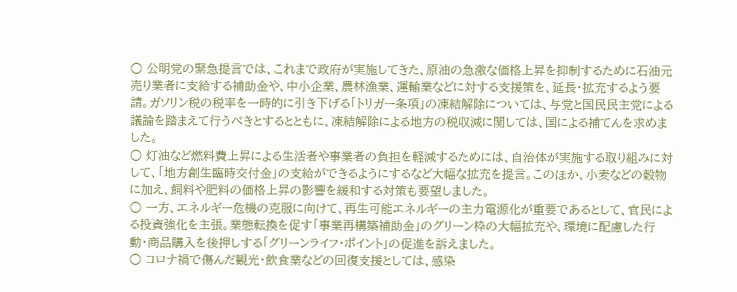○ 公明党の緊急提言では、これまで政府が実施してきた、原油の急激な価格上昇を抑制するために石油元売り業者に支給する補助金や、中小企業、農林漁業、運輸業などに対する支援策を、延長・拡充するよう要請。ガソリン税の税率を一時的に引き下げる「トリガー条項」の凍結解除については、与党と国民民主党による議論を踏まえて行うべきとするとともに、凍結解除による地方の税収減に関しては、国による補てんを求めました。
○ 灯油など燃料費上昇による生活者や事業者の負担を軽減するためには、自治体が実施する取り組みに対して、「地方創生臨時交付金」の支給ができるようにするなど大幅な拡充を提言。このほか、小麦などの穀物に加え、飼料や肥料の価格上昇の影響を緩和する対策も要望しました。
○ 一方、エネルギー危機の克服に向けて、再生可能エネルギーの主力電源化が重要であるとして、官民による投資強化を主張。業態転換を促す「事業再構築補助金」のグリーン枠の大幅拡充や、環境に配慮した行動・商品購入を後押しする「グリーンライフ・ポイント」の促進を訴えました。
○ コロナ禍で傷んだ観光・飲食業などの回復支援としては、感染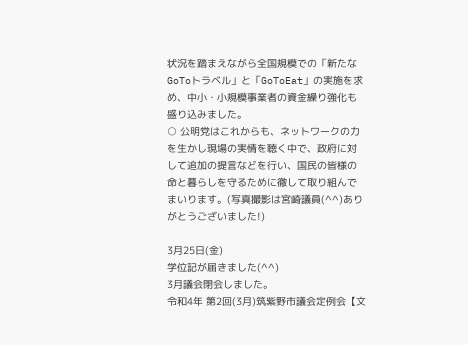状況を踏まえながら全国規模での「新たなGoToトラベル」と「GoToEat」の実施を求め、中小・小規模事業者の資金繰り強化も盛り込みました。
○ 公明党はこれからも、ネットワークの力を生かし現場の実情を聴く中で、政府に対して追加の提言などを行い、国民の皆様の命と暮らしを守るために徹して取り組んでまいります。(写真撮影は宮崎議員(^^)ありがとうございました!)

3月25日(金)
学位記が届きました(^^)
3月議会閉会しました。
令和4年 第2回(3月)筑紫野市議会定例会【文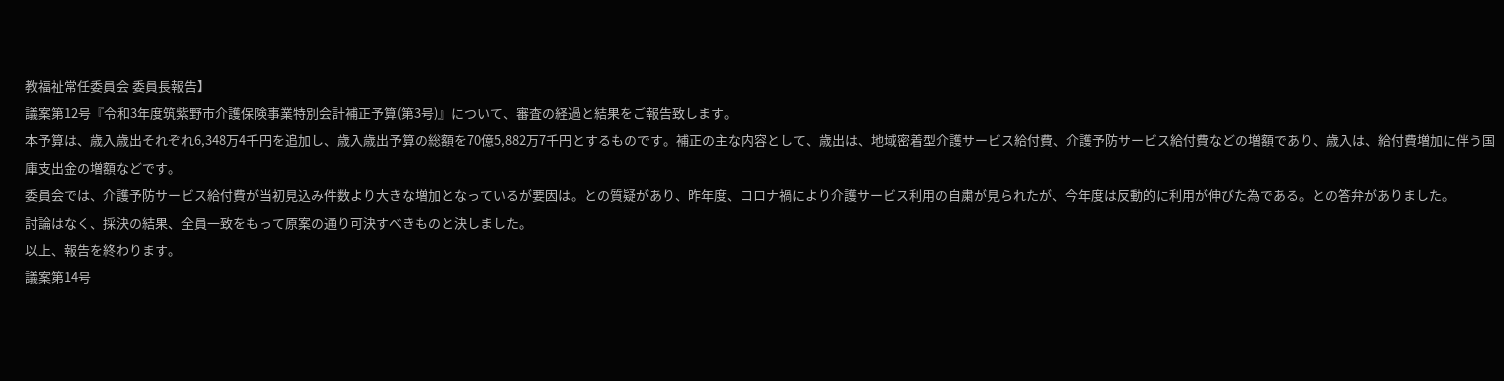教福祉常任委員会 委員長報告】
議案第12号『令和3年度筑紫野市介護保険事業特別会計補正予算(第3号)』について、審査の経過と結果をご報告致します。
本予算は、歳入歳出それぞれ6,348万4千円を追加し、歳入歳出予算の総額を70億5,882万7千円とするものです。補正の主な内容として、歳出は、地域密着型介護サービス給付費、介護予防サービス給付費などの増額であり、歳入は、給付費増加に伴う国庫支出金の増額などです。
委員会では、介護予防サービス給付費が当初見込み件数より大きな増加となっているが要因は。との質疑があり、昨年度、コロナ禍により介護サービス利用の自粛が見られたが、今年度は反動的に利用が伸びた為である。との答弁がありました。
討論はなく、採決の結果、全員一致をもって原案の通り可決すべきものと決しました。
以上、報告を終わります。
議案第14号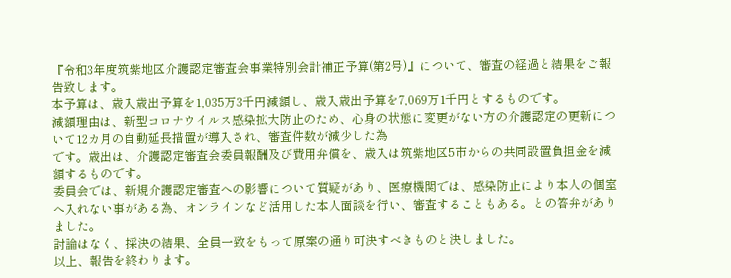『令和3年度筑紫地区介護認定審査会事業特別会計補正予算(第2号)』について、審査の経過と結果をご報告致します。
本予算は、歳入歳出予算を1,035万3千円減額し、歳入歳出予算を7,069万1千円とするものです。
減額理由は、新型コロナウイルス感染拡大防止のため、心身の状態に変更がない方の介護認定の更新について12カ月の自動延長措置が導入され、審査件数が減少した為
です。歳出は、介護認定審査会委員報酬及び費用弁償を、歳入は筑紫地区5市からの共同設置負担金を減額するものです。
委員会では、新規介護認定審査への影響について質疑があり、医療機関では、感染防止により本人の個室へ入れない事がある為、オンラインなど活用した本人面談を行い、審査することもある。との答弁がありました。
討論はなく、採決の結果、全員一致をもって原案の通り可決すべきものと決しました。
以上、報告を終わります。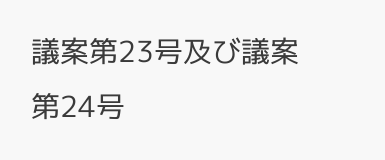議案第23号及び議案第24号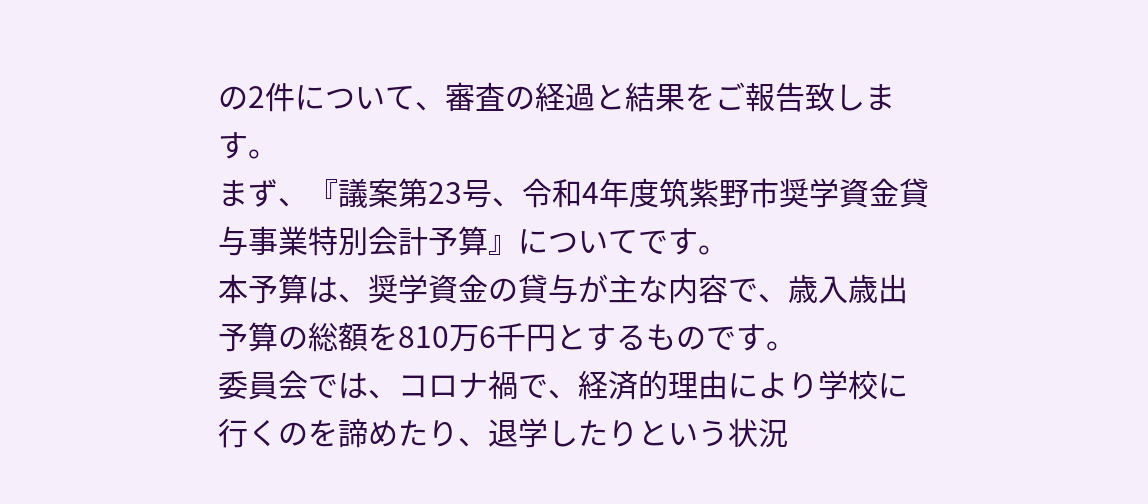の2件について、審査の経過と結果をご報告致します。
まず、『議案第23号、令和4年度筑紫野市奨学資金貸与事業特別会計予算』についてです。
本予算は、奨学資金の貸与が主な内容で、歳入歳出予算の総額を810万6千円とするものです。
委員会では、コロナ禍で、経済的理由により学校に行くのを諦めたり、退学したりという状況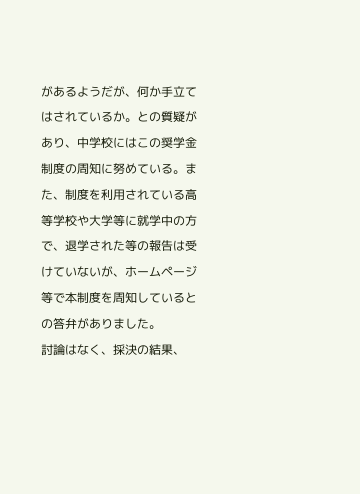があるようだが、何か手立てはされているか。との質疑があり、中学校にはこの奨学金制度の周知に努めている。また、制度を利用されている高等学校や大学等に就学中の方で、退学された等の報告は受けていないが、ホームページ等で本制度を周知しているとの答弁がありました。
討論はなく、採決の結果、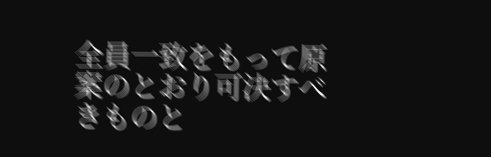全員一致をもって原案のとおり可決すべきものと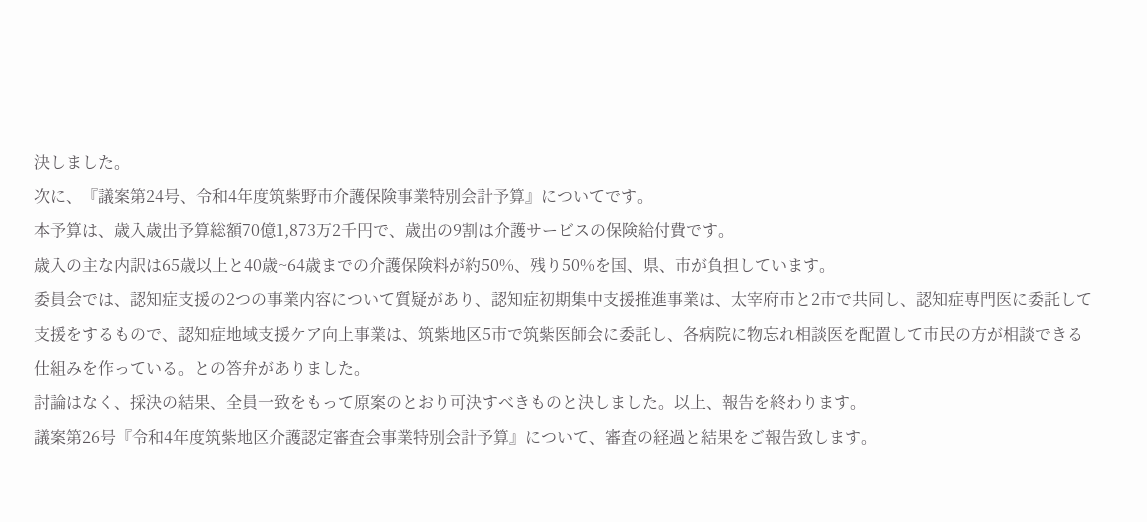決しました。
次に、『議案第24号、令和4年度筑紫野市介護保険事業特別会計予算』についてです。
本予算は、歳入歳出予算総額70億1,873万2千円で、歳出の9割は介護サービスの保険給付費です。
歳入の主な内訳は65歳以上と40歳~64歳までの介護保険料が約50%、残り50%を国、県、市が負担しています。
委員会では、認知症支援の2つの事業内容について質疑があり、認知症初期集中支援推進事業は、太宰府市と2市で共同し、認知症専門医に委託して支援をするもので、認知症地域支援ケア向上事業は、筑紫地区5市で筑紫医師会に委託し、各病院に物忘れ相談医を配置して市民の方が相談できる仕組みを作っている。との答弁がありました。
討論はなく、採決の結果、全員一致をもって原案のとおり可決すべきものと決しました。以上、報告を終わります。
議案第26号『令和4年度筑紫地区介護認定審査会事業特別会計予算』について、審査の経過と結果をご報告致します。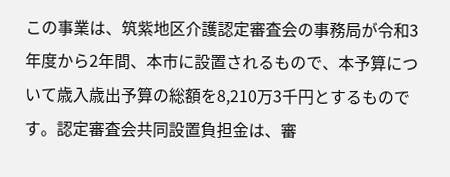この事業は、筑紫地区介護認定審査会の事務局が令和3年度から2年間、本市に設置されるもので、本予算について歳入歳出予算の総額を8,210万3千円とするものです。認定審査会共同設置負担金は、審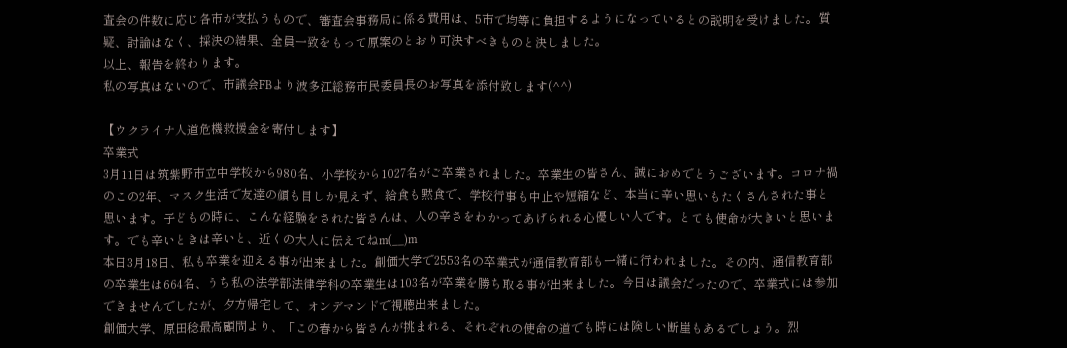査会の件数に応じ各市が支払うもので、審査会事務局に係る費用は、5市で均等に負担するようになっているとの説明を受けました。質疑、討論はなく、採決の結果、全員一致をもって原案のとおり可決すべきものと決しました。
以上、報告を終わります。
私の写真はないので、市議会FBより波多江総務市民委員長のお写真を添付致します(^^)

【ウクライナ人道危機救援金を寄付します】
卒業式
3月11日は筑紫野市立中学校から980名、小学校から1027名がご卒業されました。卒業生の皆さん、誠におめでとうございます。コロナ禍のこの2年、マスク生活で友達の顔も目しか見えず、給食も黙食で、学校行事も中止や短縮など、本当に辛い思いもたくさんされた事と思います。子どもの時に、こんな経験をされた皆さんは、人の辛さをわかってあげられる心優しい人です。とても使命が大きいと思います。でも辛いときは辛いと、近くの大人に伝えてねm(__)m
本日3月18日、私も卒業を迎える事が出来ました。創価大学で2553名の卒業式が通信教育部も一緒に行われました。その内、通信教育部の卒業生は664名、うち私の法学部法律学科の卒業生は103名が卒業を勝ち取る事が出来ました。今日は議会だったので、卒業式には参加できませんでしたが、夕方帰宅して、オンデマンドで視聴出来ました。
創価大学、原田稔最高顧問より、「この春から皆さんが挑まれる、それぞれの使命の道でも時には険しい断崖もあるでしょう。烈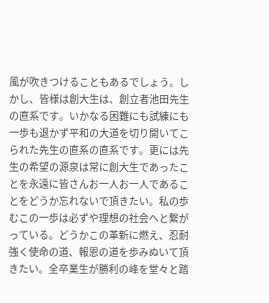風が吹きつけることもあるでしょう。しかし、皆様は創大生は、創立者池田先生の直系です。いかなる困難にも試練にも一歩も退かず平和の大道を切り開いてこられた先生の直系の直系です。更には先生の希望の源泉は常に創大生であったことを永遠に皆さんお一人お一人であることをどうか忘れないで頂きたい。私の歩むこの一歩は必ずや理想の社会へと繋がっている。どうかこの革新に燃え、忍耐強く使命の道、報恩の道を歩みぬいて頂きたい。全卒業生が勝利の峰を堂々と踏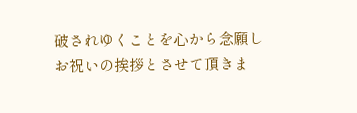破されゆくことを心から念願しお祝いの挨拶とさせて頂きま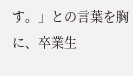す。」との言葉を胸に、卒業生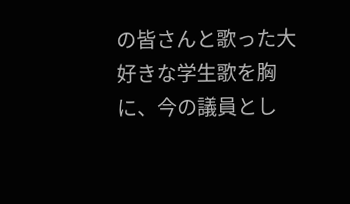の皆さんと歌った大好きな学生歌を胸に、今の議員とし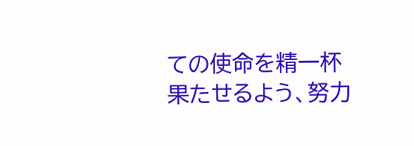ての使命を精一杯果たせるよう、努力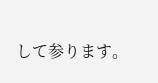して参ります。